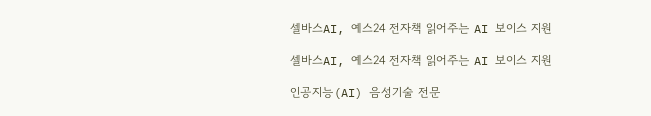셀바스AI, 예스24 전자책 읽어주는 AI 보이스 지원

셀바스AI, 예스24 전자책 읽어주는 AI 보이스 지원

인공지능(AI) 음성기술 전문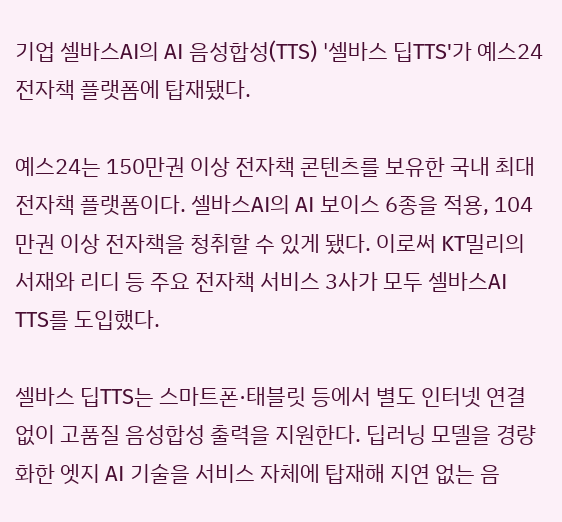기업 셀바스AI의 AI 음성합성(TTS) '셀바스 딥TTS'가 예스24 전자책 플랫폼에 탑재됐다.

예스24는 150만권 이상 전자책 콘텐츠를 보유한 국내 최대 전자책 플랫폼이다. 셀바스AI의 AI 보이스 6종을 적용, 104만권 이상 전자책을 청취할 수 있게 됐다. 이로써 KT밀리의서재와 리디 등 주요 전자책 서비스 3사가 모두 셀바스AI TTS를 도입했다.

셀바스 딥TTS는 스마트폰·태블릿 등에서 별도 인터넷 연결 없이 고품질 음성합성 출력을 지원한다. 딥러닝 모델을 경량화한 엣지 AI 기술을 서비스 자체에 탑재해 지연 없는 음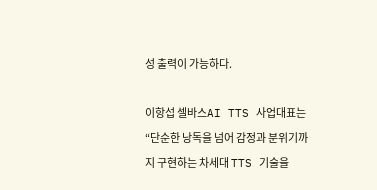성 출력이 가능하다.

이항섭 셀바스AI TTS 사업대표는 “단순한 낭독을 넘어 감정과 분위기까지 구현하는 차세대 TTS 기술을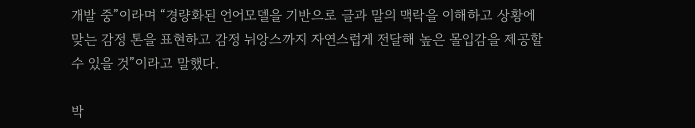개발 중”이라며 “경량화된 언어모델을 기반으로 글과 말의 맥락을 이해하고 상황에 맞는 감정 톤을 표현하고 감정 뉘앙스까지 자연스럽게 전달해 높은 몰입감을 제공할 수 있을 것”이라고 말했다.

박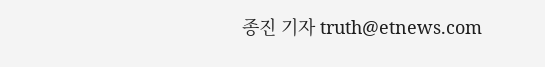종진 기자 truth@etnews.com